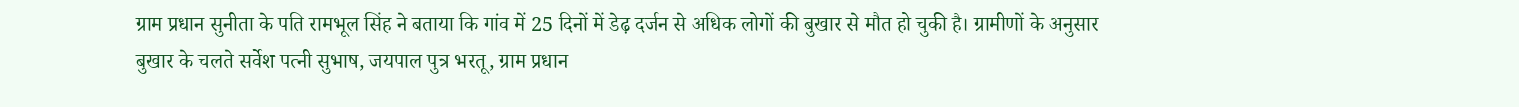ग्राम प्रधान सुनीता के पति रामभूल सिंह ने बताया कि गांव में 25 दिनों में डेढ़ दर्जन से अधिक लोगों की बुखार से मौत हो चुकी है। ग्रामीणों के अनुसार बुखार के चलते सर्वेश पत्नी सुभाष, जयपाल पुत्र भरतू, ग्राम प्रधान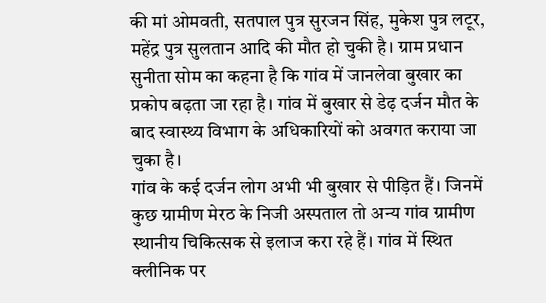की मां ओमवती, सतपाल पुत्र सुरजन सिंह, मुकेश पुत्र लटूर, महेंद्र पुत्र सुलतान आदि की मौत हो चुकी है। ग्राम प्रधान सुनीता सोम का कहना है कि गांव में जानलेवा बुखार का प्रकोप बढ़ता जा रहा है। गांव में बुखार से डेढ़ दर्जन मौत के बाद स्वास्थ्य विभाग के अधिकारियों को अवगत कराया जा चुका है।
गांव के कई दर्जन लोग अभी भी बुखार से पीड़ित हैं। जिनमें कुछ ग्रामीण मेरठ के निजी अस्पताल तो अन्य गांव ग्रामीण स्थानीय चिकित्सक से इलाज करा रहे हैं। गांव में स्थित क्लीनिक पर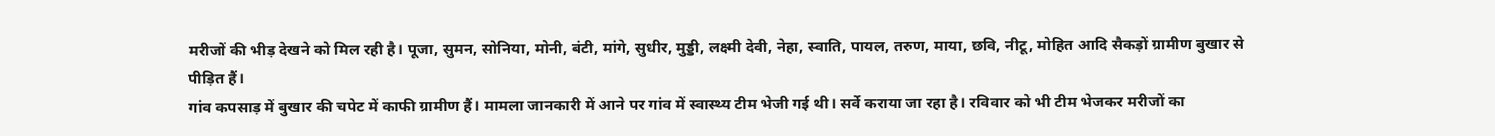मरीजों की भीड़ देखने को मिल रही है। पूजा, सुमन, सोनिया, मोनी, बंटी, मांगे, सुधीर, मुड्डी, लक्ष्मी देवी, नेहा, स्वाति, पायल, तरुण, माया, छवि, नीटू, मोहित आदि सैकड़ों ग्रामीण बुखार से पीड़ित हैं।
गांव कपसाड़ में बुखार की चपेट में काफी ग्रामीण हैं। मामला जानकारी में आने पर गांव में स्वास्थ्य टीम भेजी गई थी। सर्वे कराया जा रहा है। रविवार को भी टीम भेजकर मरीजों का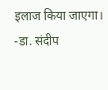इलाज किया जाएगा। -डा. संदीप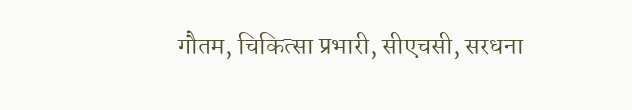गौतम, चिकित्सा प्रभारी, सीएचसी, सरधना